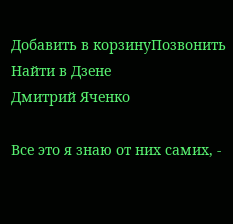Добавить в корзинуПозвонить
Найти в Дзене
Дмитрий Яченко

Все это я знаю от них самих, -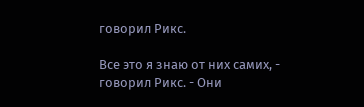говорил Рикс.

Все это я знаю от них самих, - говорил Рикс. - Они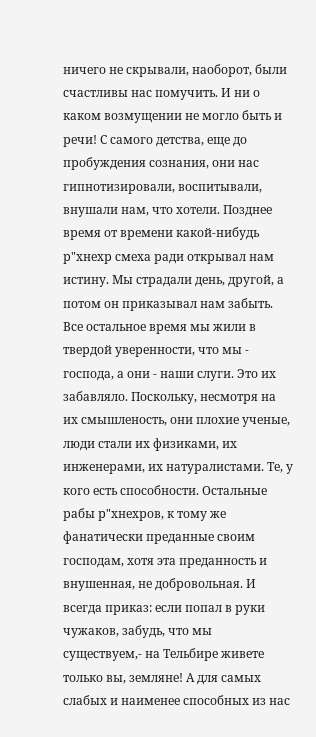ничего не скрывали, наоборот, были счастливы нас помучить. И ни о каком возмущении не могло быть и речи! С самого детства, еще до пробуждения сознания, они нас гипнотизировали, воспитывали, внушали нам, что хотели. Позднее время от времени какой-нибудь р"хнехр смеха ради открывал нам истину. Мы страдали день, другой, а потом он приказывал нам забыть. Все остальное время мы жили в твердой уверенности, что мы - господа, а они - наши слуги. Это их забавляло. Поскольку, несмотря на их смышленость, они плохие ученые, люди стали их физиками, их инженерами, их натуралистами. Те, у кого есть способности. Остальные рабы р"хнехров, к тому же фанатически преданные своим господам, хотя эта преданность и внушенная, не добровольная. И всегда приказ: если попал в руки чужаков, забудь, что мы существуем,- на Тельбире живете только вы, земляне! А для самых слабых и наименее способных из нас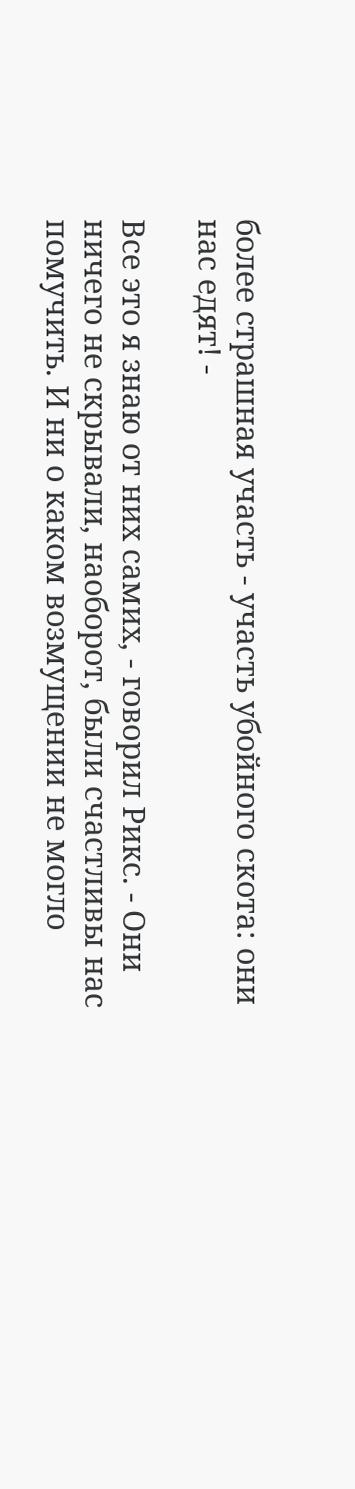более страшная участь - участь убойного скота: они нас едят! -

Все это я знаю от них самих, - говорил Рикс. - Они ничего не скрывали, наоборот, были счастливы нас помучить. И ни о каком возмущении не могло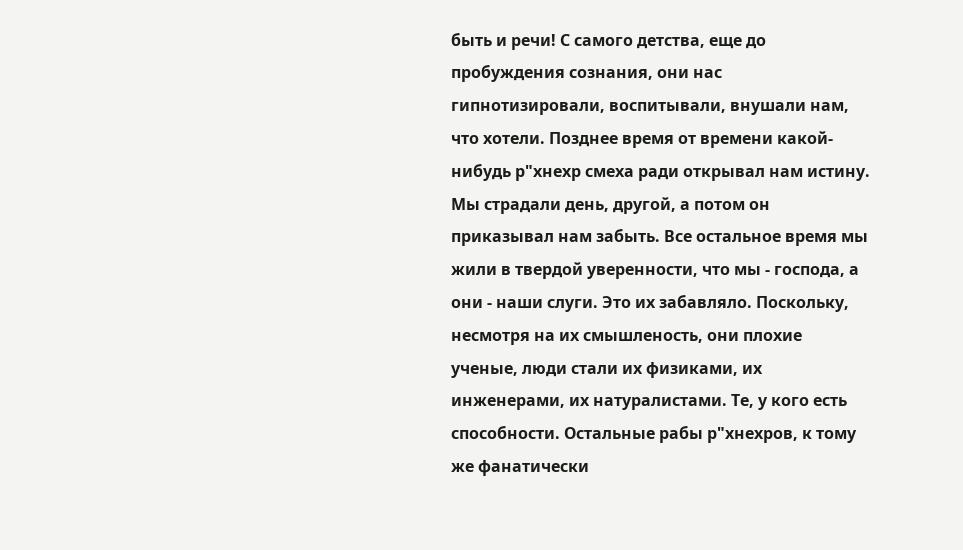быть и речи! С самого детства, еще до пробуждения сознания, они нас гипнотизировали, воспитывали, внушали нам, что хотели. Позднее время от времени какой-нибудь р"хнехр смеха ради открывал нам истину. Мы страдали день, другой, а потом он приказывал нам забыть. Все остальное время мы жили в твердой уверенности, что мы - господа, а они - наши слуги. Это их забавляло. Поскольку, несмотря на их смышленость, они плохие ученые, люди стали их физиками, их инженерами, их натуралистами. Те, у кого есть способности. Остальные рабы р"хнехров, к тому же фанатически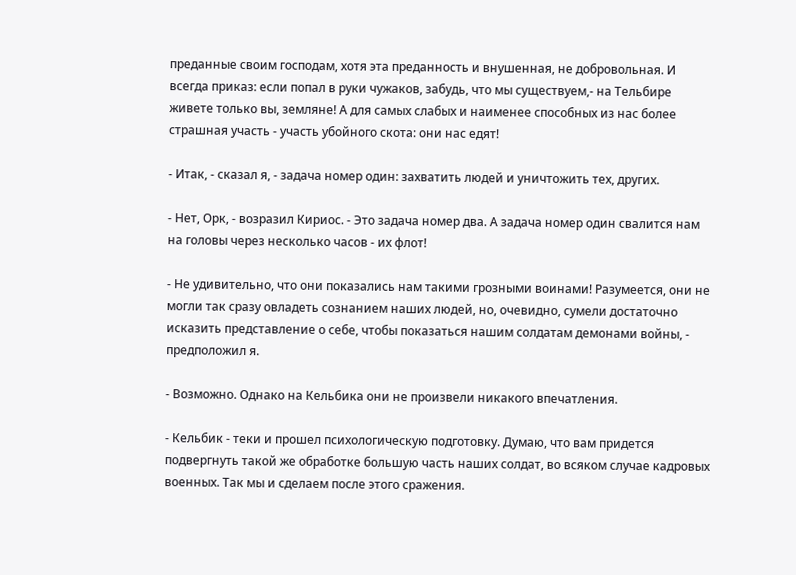преданные своим господам, хотя эта преданность и внушенная, не добровольная. И всегда приказ: если попал в руки чужаков, забудь, что мы существуем,- на Тельбире живете только вы, земляне! А для самых слабых и наименее способных из нас более страшная участь - участь убойного скота: они нас едят!

- Итак, - сказал я, - задача номер один: захватить людей и уничтожить тех, других.

- Нет, Орк, - возразил Кириос. - Это задача номер два. А задача номер один свалится нам на головы через несколько часов - их флот!

- Не удивительно, что они показались нам такими грозными воинами! Разумеется, они не могли так сразу овладеть сознанием наших людей, но, очевидно, сумели достаточно исказить представление о себе, чтобы показаться нашим солдатам демонами войны, - предположил я.

- Возможно. Однако на Кельбика они не произвели никакого впечатления.

- Кельбик - теки и прошел психологическую подготовку. Думаю, что вам придется подвергнуть такой же обработке большую часть наших солдат, во всяком случае кадровых военных. Так мы и сделаем после этого сражения.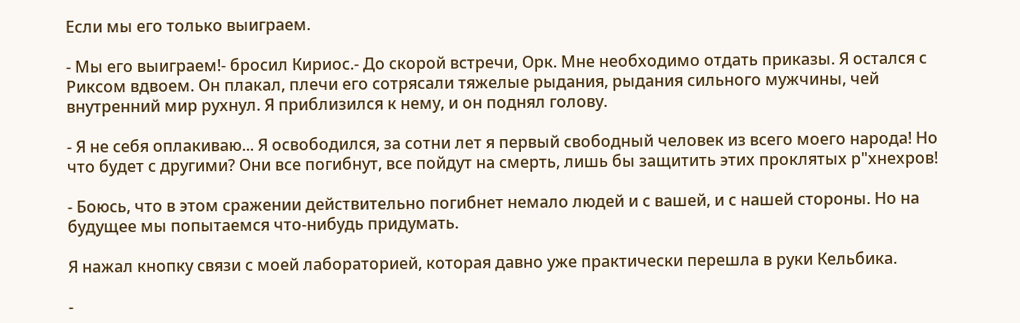Если мы его только выиграем.

- Мы его выиграем!- бросил Кириос.- До скорой встречи, Орк. Мне необходимо отдать приказы. Я остался с Риксом вдвоем. Он плакал, плечи его сотрясали тяжелые рыдания, рыдания сильного мужчины, чей внутренний мир рухнул. Я приблизился к нему, и он поднял голову.

- Я не себя оплакиваю... Я освободился, за сотни лет я первый свободный человек из всего моего народа! Но что будет с другими? Они все погибнут, все пойдут на смерть, лишь бы защитить этих проклятых р"хнехров!

- Боюсь, что в этом сражении действительно погибнет немало людей и с вашей, и с нашей стороны. Но на будущее мы попытаемся что-нибудь придумать.

Я нажал кнопку связи с моей лабораторией, которая давно уже практически перешла в руки Кельбика.

-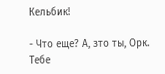Кельбик!

- Что еще? А, зто ты, Орк. Тебе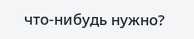что-нибудь нужно?